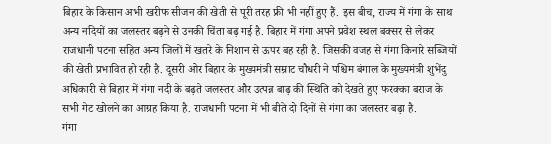बिहार के किसान अभी खरीफ सीजन की खेती से पूरी तरह फ्री भी नहीं हुए हैं. इस बीच, राज्य में गंगा के साथ अन्य नदियों का जलस्तर बढ़ने से उनकी चिंता बढ़ गई है. बिहार में गंगा अपने प्रवेश स्थल बक्सर से लेकर राजधानी पटना सहित अन्य जिलों में खतरे के निशान से ऊपर बह रही है. जिसकी वजह से गंगा किनारे सब्जियों की खेती प्रभावित हो रही है. दूसरी ओर बिहार के मुख्यमंत्री सम्राट चौधरी ने पश्चिम बंगाल के मुख्यमंत्री शुभेंदु अधिकारी से बिहार में गंगा नदी के बढ़ते जलस्तर और उत्पन्न बाढ़ की स्थिति को देखते हुए फरक्का बराज के सभी गेट खोलने का आग्रह किया है. राजधानी पटना में भी बीते दो दिनों से गंगा का जलस्तर बढ़ा है.
गंगा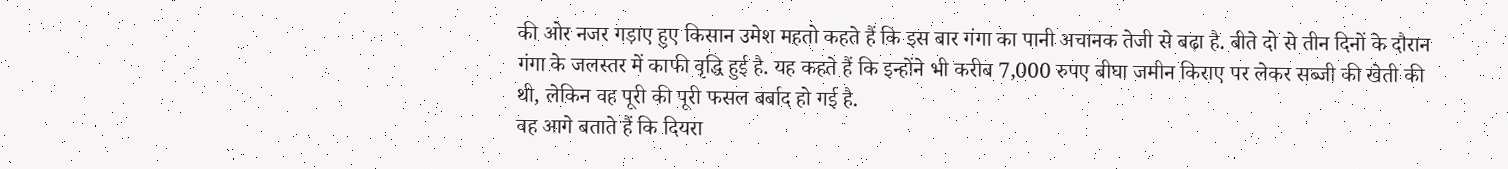की ओर नजर गड़ाए हुए किसान उमेश महतो कहते हैं कि इस बार गंगा का पानी अचानक तेजी से बढ़ा है. बीते दो से तीन दिनों के दौरान गंगा के जलस्तर में काफी वृद्धि हुई है. यह कहते हैं कि इन्होंने भी करीब 7,000 रुपए बीघा जमीन किराए पर लेकर सब्जी की खेती की थी, लेकिन वह पूरी की पूरी फसल बर्बाद हो गई है.
वह आगे बताते हैं कि दियरा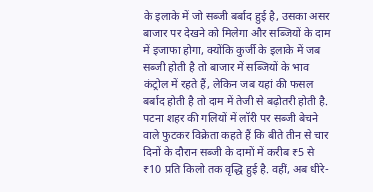के इलाके में जो सब्जी बर्बाद हुई है, उसका असर बाजार पर देखने को मिलेगा और सब्जियों के दाम में इजाफा होगा, क्योंकि कुर्जी के इलाके में जब सब्जी होती है तो बाजार में सब्जियों के भाव कंट्रोल में रहते हैं, लेकिन जब यहां की फसल बर्बाद होती है तो दाम में तेजी से बढ़ोतरी होती है.
पटना शहर की गलियों में लॉरी पर सब्जी बेचने वाले फुटकर विक्रेता कहते हैं कि बीते तीन से चार दिनों के दौरान सब्जी के दामों में करीब ₹5 से ₹10 प्रति किलो तक वृद्धि हुई है. वहीं, अब धीरे-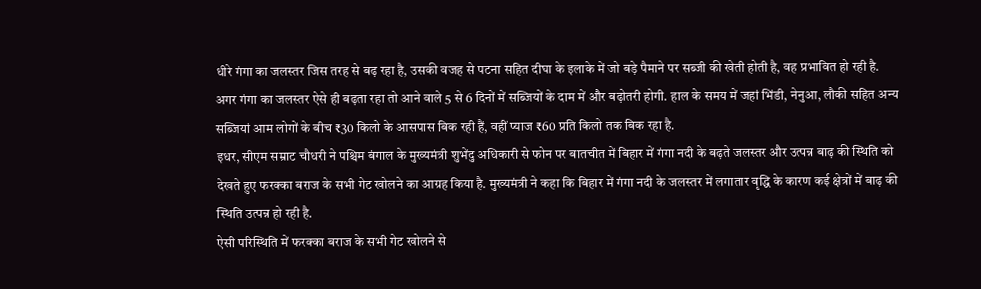धीरे गंगा का जलस्तर जिस तरह से बढ़ रहा है, उसकी वजह से पटना सहित दीघा के इलाके में जो बड़े पैमाने पर सब्जी की खेती होती है, वह प्रभावित हो रही है.
अगर गंगा का जलस्तर ऐसे ही बढ़ता रहा तो आने वाले 5 से 6 दिनों में सब्जियों के दाम में और बढ़ोतरी होगी. हाल के समय में जहां भिंडी, नेनुआ, लौकी सहित अन्य सब्जियां आम लोगों के बीच ₹30 किलो के आसपास बिक रही हैं, वहीं प्याज ₹60 प्रति किलो तक बिक रहा है.
इधर, सीएम सम्राट चौधरी ने पश्चिम बंगाल के मुख्यमंत्री शुभेंदु अधिकारी से फोन पर बातचीत में बिहार में गंगा नदी के बढ़ते जलस्तर और उत्पन्न बाढ़ की स्थिति को देखते हुए फरक्का बराज के सभी गेट खोलने का आग्रह किया है. मुख्यमंत्री ने कहा कि बिहार में गंगा नदी के जलस्तर में लगातार वृद्धि के कारण कई क्षेत्रों में बाढ़ की स्थिति उत्पन्न हो रही है.
ऐसी परिस्थिति में फरक्का बराज के सभी गेट खोलने से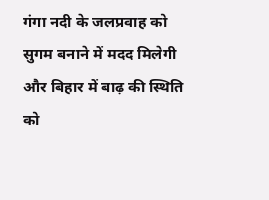गंगा नदी के जलप्रवाह को सुगम बनाने में मदद मिलेगी और बिहार में बाढ़ की स्थिति को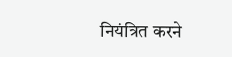नियंत्रित करने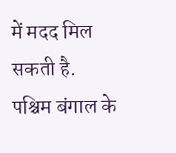में मदद मिल सकती है. पश्चिम बंगाल के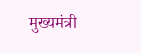मुख्यमंत्री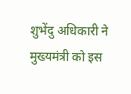शुभेंदु अधिकारी ने मुख्यमंत्री को इस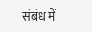संबंध में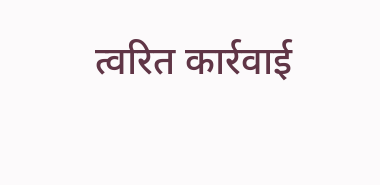त्वरित कार्रवाई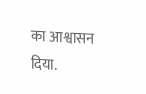का आश्वासन दिया.